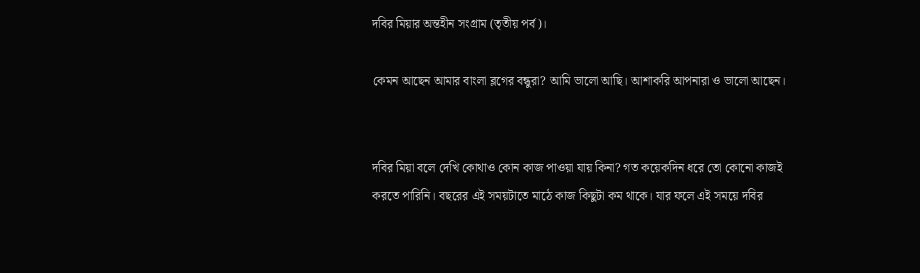দবির মিয়ার অন্তহীন সংগ্রাম (তৃতীয় পর্ব)।

কেমন আছেন আমার বাংলা ব্লগের বন্ধুরা? আমি ভালো আছি। আশাকরি আপনারা ও ভালো আছেন।


দবির মিয়া বলে দেখি কোথাও কোন কাজ পাওয়া যায় কিনা? গত কয়েকদিন ধরে তো কোনো কাজই করতে পারিনি। বছরের এই সময়টাতে মাঠে কাজ কিছুটা কম থাকে। যার ফলে এই সময়ে দবির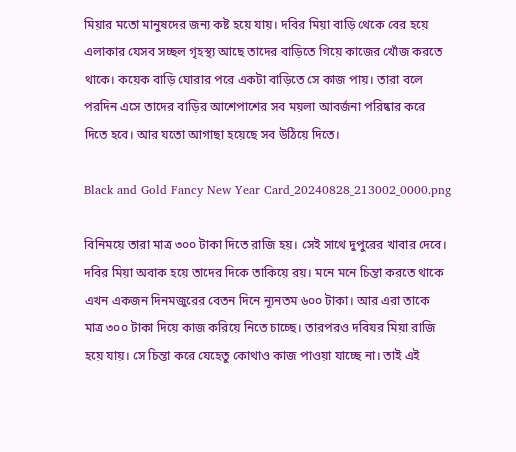মিয়ার মতো মানুষদের জন্য কষ্ট হয়ে যায়। দবির মিয়া বাড়ি থেকে বের হয়ে এলাকার যেসব সচ্ছল গৃহস্থ্য আছে তাদের বাড়িতে গিয়ে কাজের খোঁজ করতে থাকে। কয়েক বাড়ি ঘোরার পরে একটা বাড়িতে সে কাজ পায়। তারা বলে পরদিন এসে তাদের বাড়ির আশেপাশের সব ময়লা আবর্জনা পরিষ্কার করে দিতে হবে। আর যতো আগাছা হয়েছে সব উঠিয়ে দিতে।

Black and Gold Fancy New Year Card_20240828_213002_0000.png

বিনিময়ে তারা মাত্র ৩০০ টাকা দিতে রাজি হয়। সেই সাথে দুপুরের খাবার দেবে। দবির মিয়া অবাক হয়ে তাদের দিকে তাকিয়ে রয়। মনে মনে চিন্তা করতে থাকে এখন একজন দিনমজুরের বেতন দিনে ন্যূনতম ৬০০ টাকা। আর এরা তাকে মাত্র ৩০০ টাকা দিয়ে কাজ করিয়ে নিতে চাচ্ছে। তারপরও দবিযর মিয়া রাজি হয়ে যায়। সে চিন্তা করে যেহেতু কোথাও কাজ পাওয়া যাচ্ছে না। তাই এই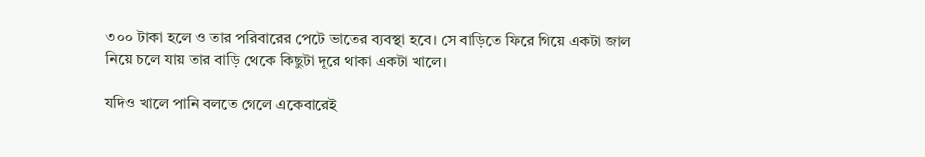৩০০ টাকা হলে ও তার পরিবারের পেটে ভাতের ব্যবস্থা হবে। সে বাড়িতে ফিরে গিয়ে একটা জাল নিয়ে চলে যায় তার বাড়ি থেকে কিছুটা দূরে থাকা একটা খালে।

যদিও খালে পানি বলতে গেলে একেবারেই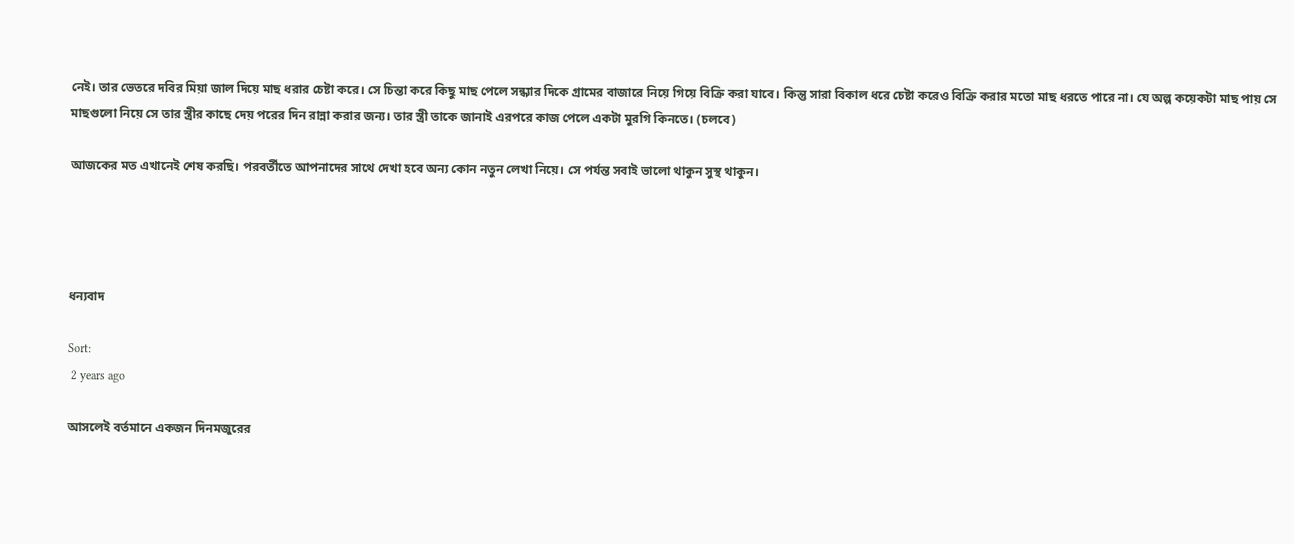নেই। তার ভেতরে দবির মিয়া জাল দিয়ে মাছ ধরার চেষ্টা করে। সে চিন্তা করে কিছু মাছ পেলে সন্ধ্যার দিকে গ্রামের বাজারে নিয়ে গিয়ে বিক্রি করা যাবে। কিন্তু সারা বিকাল ধরে চেষ্টা করেও বিক্রি করার মতো মাছ ধরতে পারে না। যে অল্প কয়েকটা মাছ পায় সে মাছগুলো নিয়ে সে তার স্ত্রীর কাছে দেয় পরের দিন রান্না করার জন্য। তার স্ত্রী তাকে জানাই এরপরে কাজ পেলে একটা মুরগি কিনতে। (চলবে)

আজকের মত এখানেই শেষ করছি। পরবর্তীতে আপনাদের সাথে দেখা হবে অন্য কোন নতুন লেখা নিয়ে। সে পর্যন্ত সবাই ভালো থাকুন সুস্থ থাকুন।




ধন্যবাদ

Sort:
 2 years ago

আসলেই বর্তমানে একজন দিনমজুরের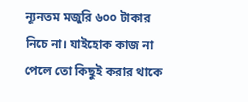ন্যূনতম মজুরি ৬০০ টাকার নিচে না। যাইহোক কাজ না পেলে তো কিছুই করার থাকে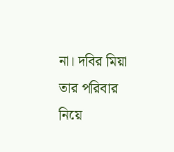না। দবির মিয়া তার পরিবার নিয়ে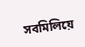সবমিলিয়ে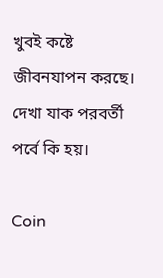খুবই কষ্টে জীবনযাপন করছে। দেখা যাক পরবর্তী পর্বে কি হয়।

Coin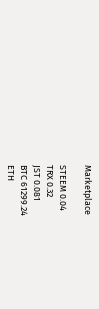Marketplace

STEEM 0.04
TRX 0.32
JST 0.081
BTC 61299.24
ETH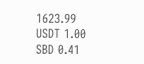1623.99
USDT 1.00
SBD 0.41